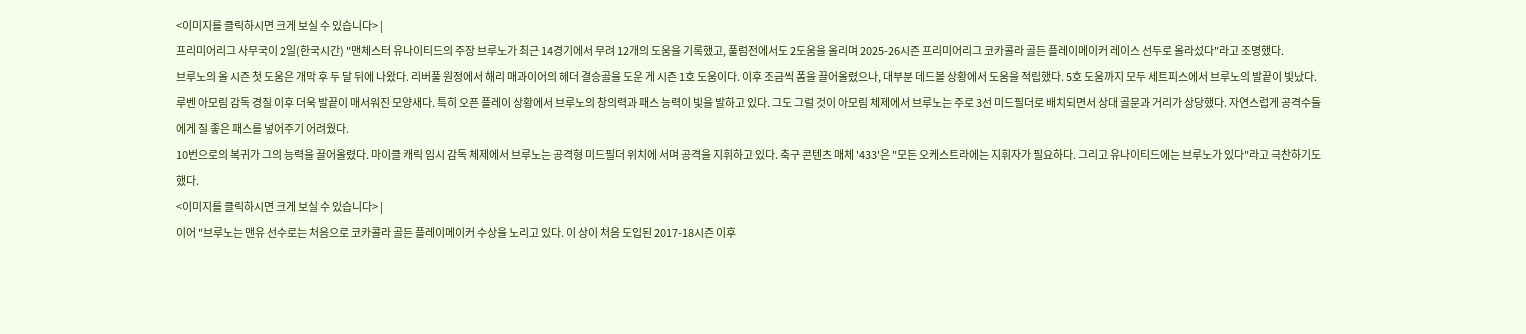<이미지를 클릭하시면 크게 보실 수 있습니다> |
프리미어리그 사무국이 2일(한국시간) "맨체스터 유나이티드의 주장 브루노가 최근 14경기에서 무려 12개의 도움을 기록했고, 풀럼전에서도 2도움을 올리며 2025-26시즌 프리미어리그 코카콜라 골든 플레이메이커 레이스 선두로 올라섰다"라고 조명했다.
브루노의 올 시즌 첫 도움은 개막 후 두 달 뒤에 나왔다. 리버풀 원정에서 해리 매과이어의 헤더 결승골을 도운 게 시즌 1호 도움이다. 이후 조금씩 폼을 끌어올렸으나, 대부분 데드볼 상황에서 도움을 적립했다. 5호 도움까지 모두 세트피스에서 브루노의 발끝이 빛났다.
루벤 아모림 감독 경질 이후 더욱 발끝이 매서워진 모양새다. 특히 오픈 플레이 상황에서 브루노의 창의력과 패스 능력이 빛을 발하고 있다. 그도 그럴 것이 아모림 체제에서 브루노는 주로 3선 미드필더로 배치되면서 상대 골문과 거리가 상당했다. 자연스럽게 공격수들에게 질 좋은 패스를 넣어주기 어려웠다.
10번으로의 복귀가 그의 능력을 끌어올렸다. 마이클 캐릭 임시 감독 체제에서 브루노는 공격형 미드필더 위치에 서며 공격을 지휘하고 있다. 축구 콘텐츠 매체 '433'은 "모든 오케스트라에는 지휘자가 필요하다. 그리고 유나이티드에는 브루노가 있다"라고 극찬하기도 했다.
<이미지를 클릭하시면 크게 보실 수 있습니다> |
이어 "브루노는 맨유 선수로는 처음으로 코카콜라 골든 플레이메이커 수상을 노리고 있다. 이 상이 처음 도입된 2017-18시즌 이후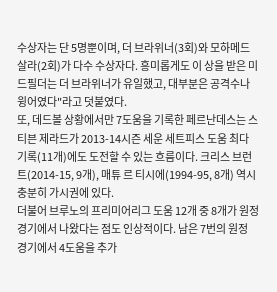수상자는 단 5명뿐이며, 더 브라위너(3회)와 모하메드 살라(2회)가 다수 수상자다. 흥미롭게도 이 상을 받은 미드필더는 더 브라위너가 유일했고, 대부분은 공격수나 윙어였다"라고 덧붙였다.
또, 데드볼 상황에서만 7도움을 기록한 페르난데스는 스티븐 제라드가 2013-14시즌 세운 세트피스 도움 최다 기록(11개)에도 도전할 수 있는 흐름이다. 크리스 브런트(2014-15, 9개), 매튜 르 티시에(1994-95, 8개) 역시 충분히 가시권에 있다.
더불어 브루노의 프리미어리그 도움 12개 중 8개가 원정 경기에서 나왔다는 점도 인상적이다. 남은 7번의 원정 경기에서 4도움을 추가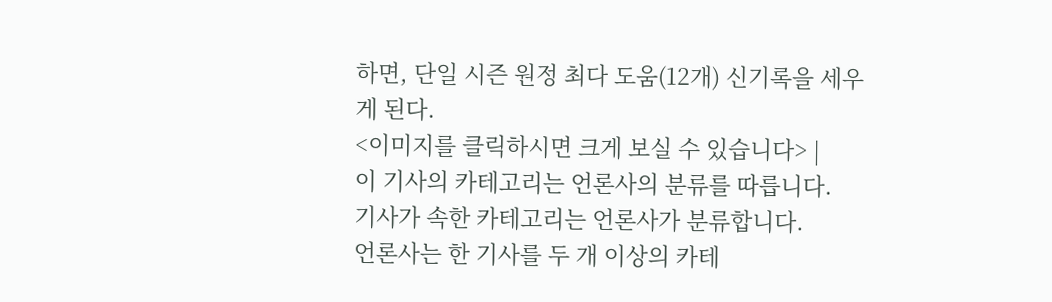하면, 단일 시즌 원정 최다 도움(12개) 신기록을 세우게 된다.
<이미지를 클릭하시면 크게 보실 수 있습니다> |
이 기사의 카테고리는 언론사의 분류를 따릅니다.
기사가 속한 카테고리는 언론사가 분류합니다.
언론사는 한 기사를 두 개 이상의 카테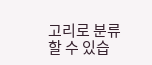고리로 분류할 수 있습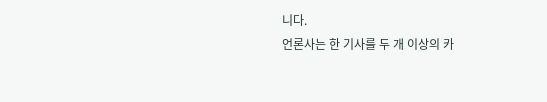니다.
언론사는 한 기사를 두 개 이상의 카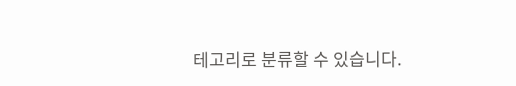테고리로 분류할 수 있습니다.